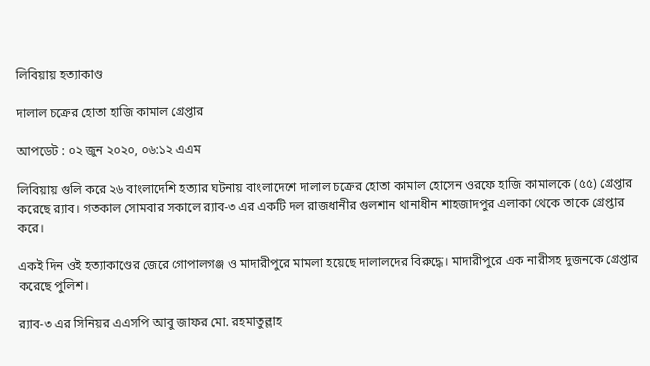লিবিয়ায় হত্যাকাণ্ড

দালাল চক্রের হোতা হাজি কামাল গ্রেপ্তার

আপডেট : ০২ জুন ২০২০, ০৬:১২ এএম

লিবিয়ায় গুলি করে ২৬ বাংলাদেশি হত্যার ঘটনায় বাংলাদেশে দালাল চক্রের হোতা কামাল হোসেন ওরফে হাজি কামালকে (৫৫) গ্রেপ্তার করেছে র‌্যাব। গতকাল সোমবার সকালে র‌্যাব-৩ এর একটি দল রাজধানীর গুলশান থানাধীন শাহজাদপুর এলাকা থেকে তাকে গ্রেপ্তার করে।

একই দিন ওই হত্যাকাণ্ডের জেরে গোপালগঞ্জ ও মাদারীপুরে মামলা হয়েছে দালালদের বিরুদ্ধে। মাদারীপুরে এক নারীসহ দুজনকে গ্রেপ্তার করেছে পুলিশ।

র‌্যাব-৩ এর সিনিয়র এএসপি আবু জাফর মো. রহমাতুল্লাহ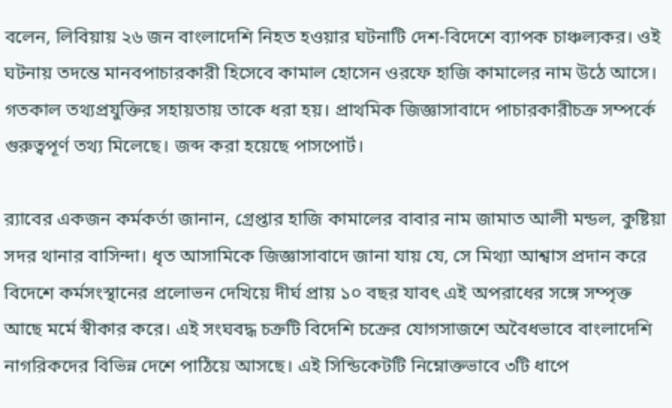বলেন, লিবিয়ায় ২৬ জন বাংলাদেশি নিহত হওয়ার ঘটনাটি দেশ-বিদেশে ব্যাপক চাঞ্চল্যকর। ওই ঘটনায় তদন্তে মানবপাচারকারী হিসেবে কামাল হোসেন ওরফে হাজি কামালের নাম উঠে আসে। গতকাল তথ্যপ্রযুক্তির সহায়তায় তাকে ধরা হয়। প্রাথমিক জিজ্ঞাসাবাদে পাচারকারীচক্র সম্পর্কে গুরুত্বপূর্ণ তথ্য মিলেছে। জব্দ করা হয়েছে পাসপোর্ট।

র‌্যাবের একজন কর্মকর্তা জানান, গ্রেপ্তার হাজি কামালের বাবার নাম জামাত আলী মন্ডল, কুষ্টিয়া সদর থানার বাসিন্দা। ধৃত আসামিকে জিজ্ঞাসাবাদে জানা যায় যে, সে মিথ্যা আশ্বাস প্রদান করে বিদেশে কর্মসংস্থানের প্রলোভন দেখিয়ে দীর্ঘ প্রায় ১০ বছর যাবৎ এই অপরাধের সঙ্গে সম্পৃক্ত আছে মর্মে স্বীকার করে। এই সংঘবদ্ধ চক্রটি বিদেশি চক্রের যোগসাজশে অবৈধভাবে বাংলাদেশি নাগরিকদের বিভিন্ন দেশে পাঠিয়ে আসছে। এই সিন্ডিকেটটি নিম্নোক্তভাবে ৩টি ধাপে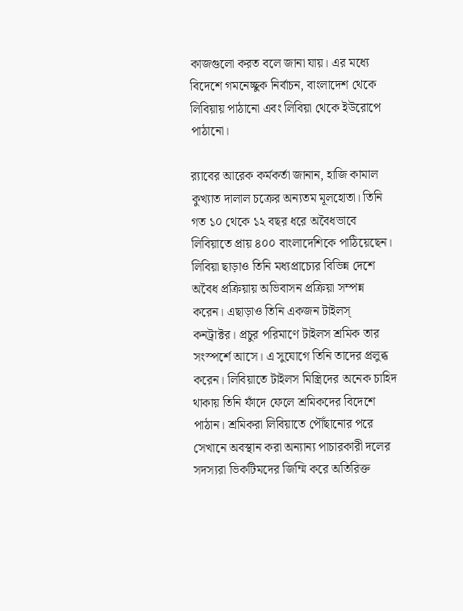কাজগুলো করত বলে জানা যায়। এর মধ্যে বিদেশে গমনেচ্ছুক নির্বাচন, বাংলাদেশ থেকে লিবিয়ায় পাঠানো এবং লিবিয়া থেকে ইউরোপে পাঠানো।

র‌্যাবের আরেক কর্মকর্তা জানান, হাজি কামাল কুখ্যাত দালাল চক্রের অন্যতম মূলহোতা। তিনি গত ১০ থেকে ১২ বছর ধরে অবৈধভাবে লিবিয়াতে প্রায় ৪০০ বাংলাদেশিকে পাঠিয়েছেন। লিবিয়া ছাড়াও তিনি মধ্যপ্রাচ্যের বিভিন্ন দেশে অবৈধ প্রক্রিয়ায় অভিবাসন প্রক্রিয়া সম্পন্ন করেন। এছাড়াও তিনি একজন টাইলস্ কনট্রাক্টর। প্রচুর পরিমাণে টাইলস শ্রমিক তার সংস্পর্শে আসে। এ সুযোগে তিনি তাদের প্রলুব্ধ করেন। লিবিয়াতে টাইলস মিস্ত্রিদের অনেক চাহিদ থাকায় তিনি ফাঁদে ফেলে শ্রমিকদের বিদেশে পাঠান। শ্রমিকরা লিবিয়াতে পৌঁছানোর পরে সেখানে অবস্থান করা অন্যান্য পাচারকারী দলের সদস্যরা ভিকটিমদের জিম্মি করে অতিরিক্ত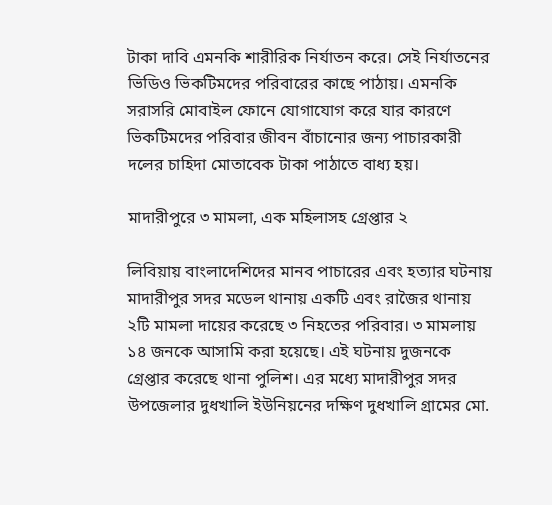টাকা দাবি এমনকি শারীরিক নির্যাতন করে। সেই নির্যাতনের ভিডিও ভিকটিমদের পরিবারের কাছে পাঠায়। এমনকি সরাসরি মোবাইল ফোনে যোগাযোগ করে যার কারণে ভিকটিমদের পরিবার জীবন বাঁচানোর জন্য পাচারকারী দলের চাহিদা মোতাবেক টাকা পাঠাতে বাধ্য হয়।

মাদারীপুরে ৩ মামলা, এক মহিলাসহ গ্রেপ্তার ২

লিবিয়ায় বাংলাদেশিদের মানব পাচারের এবং হত্যার ঘটনায় মাদারীপুর সদর মডেল থানায় একটি এবং রাজৈর থানায় ২টি মামলা দায়ের করেছে ৩ নিহতের পরিবার। ৩ মামলায় ১৪ জনকে আসামি করা হয়েছে। এই ঘটনায় দুজনকে গ্রেপ্তার করেছে থানা পুলিশ। এর মধ্যে মাদারীপুর সদর উপজেলার দুধখালি ইউনিয়নের দক্ষিণ দুধখালি গ্রামের মো.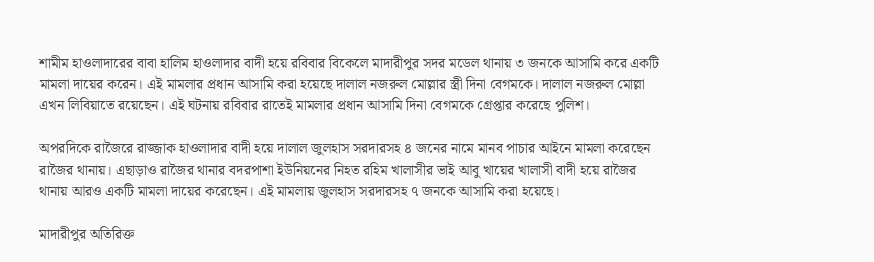শামীম হাওলাদারের বাবা হালিম হাওলাদার বাদী হয়ে রবিবার বিকেলে মাদারীপুর সদর মডেল থানায় ৩ জনকে আসামি করে একটি মামলা দায়ের করেন। এই মামলার প্রধান আসামি করা হয়েছে দালাল নজরুল মোল্লার স্ত্রী দিনা বেগমকে। দালাল নজরুল মোল্লা এখন লিবিয়াতে রয়েছেন। এই ঘটনায় রবিবার রাতেই মামলার প্রধান আসামি দিনা বেগমকে গ্রেপ্তার করেছে পুলিশ।

অপরদিকে রাজৈরে রাজ্জাক হাওলাদার বাদী হয়ে দালাল জুলহাস সরদারসহ ৪ জনের নামে মানব পাচার আইনে মামলা করেছেন রাজৈর থানায়। এছাড়াও রাজৈর থানার বদরপাশা ইউনিয়নের নিহত রহিম খালাসীর ভাই আবু খায়ের খালাসী বাদী হয়ে রাজৈর থানায় আরও একটি মামলা দায়ের করেছেন। এই মামলায় জুলহাস সরদারসহ ৭ জনকে আসামি করা হয়েছে।

মাদারীপুর অতিরিক্ত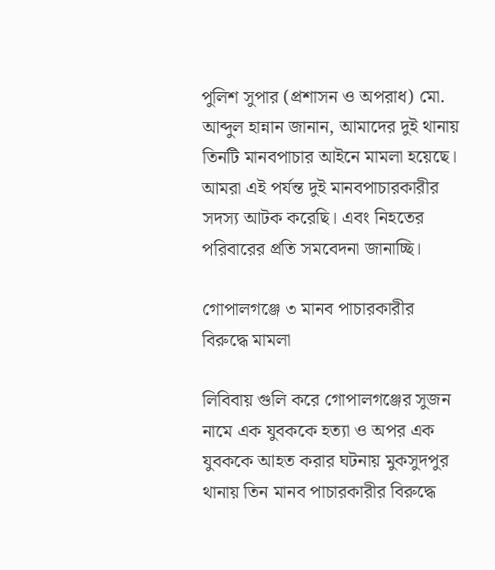পুলিশ সুপার (প্রশাসন ও অপরাধ) মো. আব্দুল হান্নান জানান, আমাদের দুই থানায় তিনটি মানবপাচার আইনে মামলা হয়েছে। আমরা এই পর্যন্ত দুই মানবপাচারকারীর সদস্য আটক করেছি। এবং নিহতের পরিবারের প্রতি সমবেদনা জানাচ্ছি।

গোপালগঞ্জে ৩ মানব পাচারকারীর বিরুদ্ধে মামলা

লিবিবায় গুলি করে গোপালগঞ্জের সুজন নামে এক যুবককে হত্যা ও অপর এক যুবককে আহত করার ঘটনায় মুকসুদপুর থানায় তিন মানব পাচারকারীর বিরুদ্ধে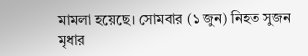মামলা হয়েছে। সোমবার (১ জুন) নিহত সুজন মৃধার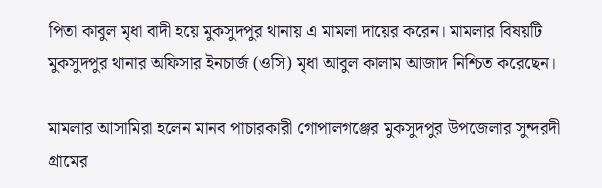পিতা কাবুল মৃধা বাদী হয়ে মুকসুদপুর থানায় এ মামলা দায়ের করেন। মামলার বিষয়টি মুকসুদপুর থানার অফিসার ইনচার্জ (ওসি) মৃধা আবুল কালাম আজাদ নিশ্চিত করেছেন।

মামলার আসামিরা হলেন মানব পাচারকারী গোপালগঞ্জের মুকসুদপুর উপজেলার সুন্দরদী গ্রামের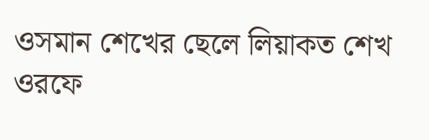ওসমান শেখের ছেলে লিয়াকত শেখ ওরফে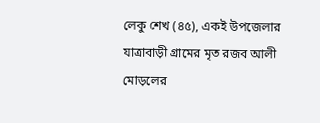লেকু শেখ (৪৫), একই উপজেলার যাত্রাবাড়ী গ্রামের মৃত রজব আলী মোড়লের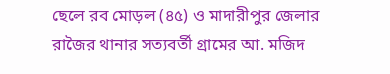ছেলে রব মোড়ল (৪৫) ও মাদারীপুর জেলার রাজৈর থানার সত্যবর্তী গ্রামের আ. মজিদ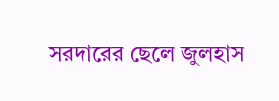সরদারের ছেলে জুলহাস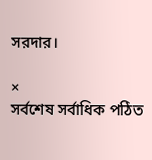সরদার।

×
সর্বশেষ সর্বাধিক পঠিত